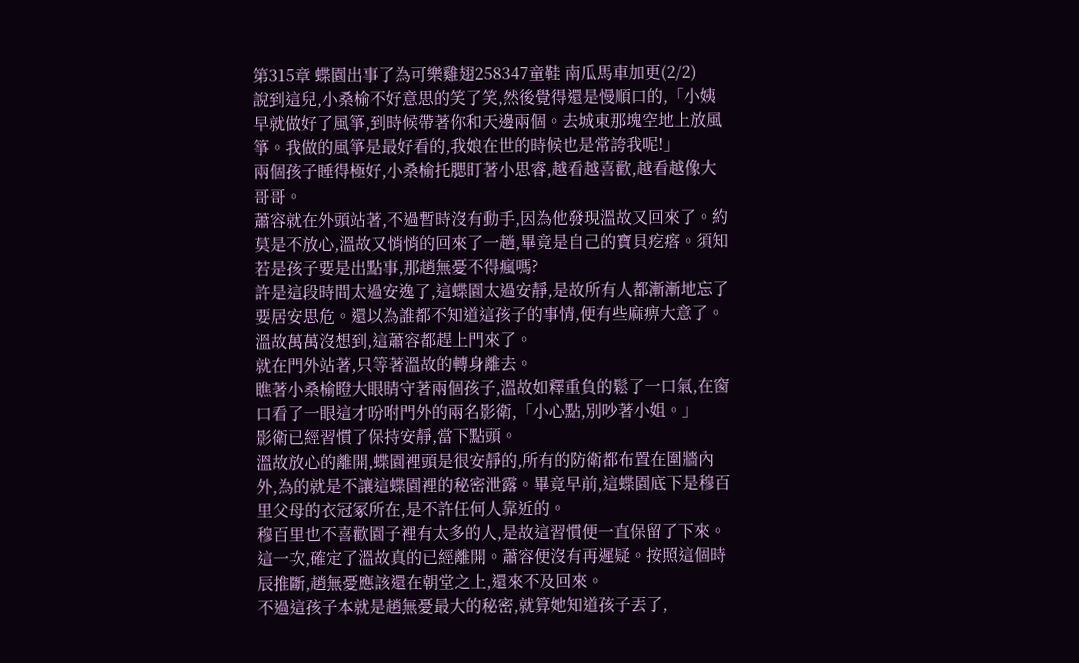第315章 蝶園出事了為可樂雞翅258347童鞋 南瓜馬車加更(2/2)
說到這兒,小桑榆不好意思的笑了笑,然後覺得還是慢順口的,「小姨早就做好了風箏,到時候帶著你和天邊兩個。去城東那塊空地上放風箏。我做的風箏是最好看的,我娘在世的時候也是常誇我呢!」
兩個孩子睡得極好,小桑榆托腮盯著小思睿,越看越喜歡,越看越像大哥哥。
蕭容就在外頭站著,不過暫時沒有動手,因為他發現溫故又回來了。約莫是不放心,溫故又悄悄的回來了一趟,畢竟是自己的寶貝疙瘩。須知若是孩子要是出點事,那趙無憂不得瘋嗎?
許是這段時間太過安逸了,這蝶園太過安靜,是故所有人都漸漸地忘了要居安思危。還以為誰都不知道這孩子的事情,便有些麻痹大意了。
溫故萬萬沒想到,這蕭容都趕上門來了。
就在門外站著,只等著溫故的轉身離去。
瞧著小桑榆瞪大眼睛守著兩個孩子,溫故如釋重負的鬆了一口氣,在窗口看了一眼這才吩咐門外的兩名影衛,「小心點,別吵著小姐。」
影衛已經習慣了保持安靜,當下點頭。
溫故放心的離開,蝶園裡頭是很安靜的,所有的防衛都布置在圍牆內外,為的就是不讓這蝶園裡的秘密泄露。畢竟早前,這蝶園底下是穆百里父母的衣冠冢所在,是不許任何人靠近的。
穆百里也不喜歡園子裡有太多的人,是故這習慣便一直保留了下來。
這一次,確定了溫故真的已經離開。蕭容便沒有再遲疑。按照這個時辰推斷,趙無憂應該還在朝堂之上,還來不及回來。
不過這孩子本就是趙無憂最大的秘密,就算她知道孩子丟了,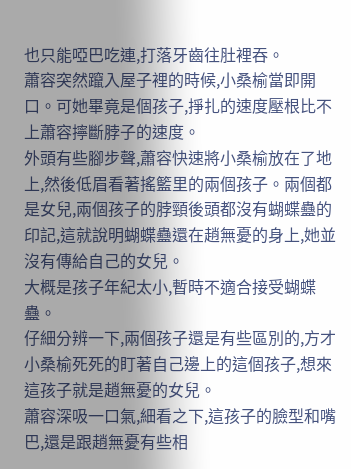也只能啞巴吃連,打落牙齒往肚裡吞。
蕭容突然躥入屋子裡的時候,小桑榆當即開口。可她畢竟是個孩子,掙扎的速度壓根比不上蕭容擰斷脖子的速度。
外頭有些腳步聲,蕭容快速將小桑榆放在了地上,然後低眉看著搖籃里的兩個孩子。兩個都是女兒,兩個孩子的脖頸後頭都沒有蝴蝶蠱的印記,這就說明蝴蝶蠱還在趙無憂的身上,她並沒有傳給自己的女兒。
大概是孩子年紀太小,暫時不適合接受蝴蝶蠱。
仔細分辨一下,兩個孩子還是有些區別的,方才小桑榆死死的盯著自己邊上的這個孩子,想來這孩子就是趙無憂的女兒。
蕭容深吸一口氣,細看之下,這孩子的臉型和嘴巴,還是跟趙無憂有些相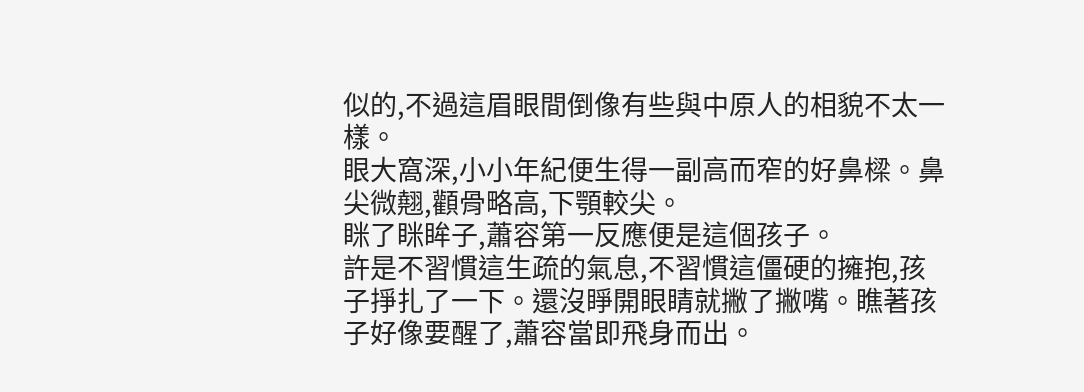似的,不過這眉眼間倒像有些與中原人的相貌不太一樣。
眼大窩深,小小年紀便生得一副高而窄的好鼻樑。鼻尖微翹,顴骨略高,下顎較尖。
眯了眯眸子,蕭容第一反應便是這個孩子。
許是不習慣這生疏的氣息,不習慣這僵硬的擁抱,孩子掙扎了一下。還沒睜開眼睛就撇了撇嘴。瞧著孩子好像要醒了,蕭容當即飛身而出。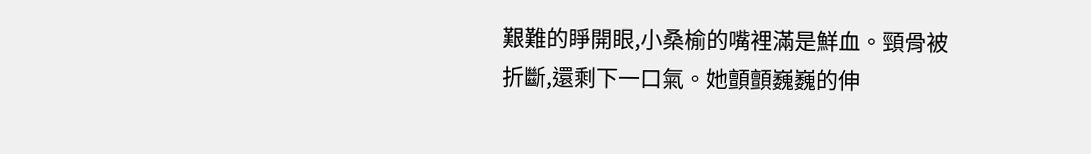艱難的睜開眼,小桑榆的嘴裡滿是鮮血。頸骨被折斷,還剩下一口氣。她顫顫巍巍的伸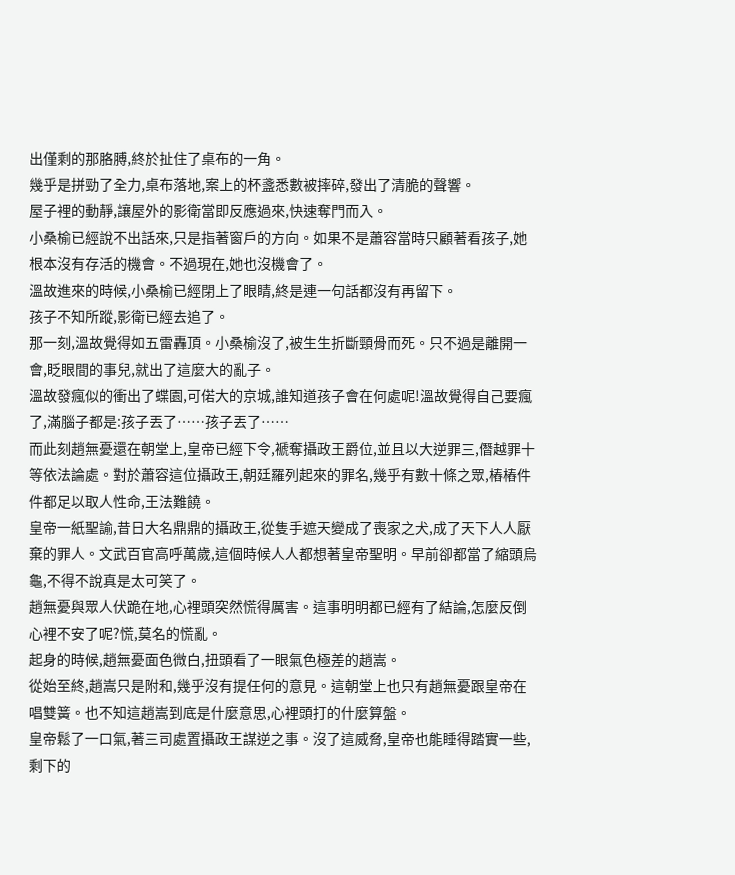出僅剩的那胳膊,終於扯住了桌布的一角。
幾乎是拼勁了全力,桌布落地,案上的杯盞悉數被摔碎,發出了清脆的聲響。
屋子裡的動靜,讓屋外的影衛當即反應過來,快速奪門而入。
小桑榆已經說不出話來,只是指著窗戶的方向。如果不是蕭容當時只顧著看孩子,她根本沒有存活的機會。不過現在,她也沒機會了。
溫故進來的時候,小桑榆已經閉上了眼睛,終是連一句話都沒有再留下。
孩子不知所蹤,影衛已經去追了。
那一刻,溫故覺得如五雷轟頂。小桑榆沒了,被生生折斷頸骨而死。只不過是離開一會,眨眼間的事兒,就出了這麼大的亂子。
溫故發瘋似的衝出了蝶園,可偌大的京城,誰知道孩子會在何處呢!溫故覺得自己要瘋了,滿腦子都是:孩子丟了……孩子丟了……
而此刻趙無憂還在朝堂上,皇帝已經下令,褫奪攝政王爵位,並且以大逆罪三,僭越罪十等依法論處。對於蕭容這位攝政王,朝廷羅列起來的罪名,幾乎有數十條之眾,樁樁件件都足以取人性命,王法難饒。
皇帝一紙聖諭,昔日大名鼎鼎的攝政王,從隻手遮天變成了喪家之犬,成了天下人人厭棄的罪人。文武百官高呼萬歲,這個時候人人都想著皇帝聖明。早前卻都當了縮頭烏龜,不得不說真是太可笑了。
趙無憂與眾人伏跪在地,心裡頭突然慌得厲害。這事明明都已經有了結論,怎麼反倒心裡不安了呢?慌,莫名的慌亂。
起身的時候,趙無憂面色微白,扭頭看了一眼氣色極差的趙嵩。
從始至終,趙嵩只是附和,幾乎沒有提任何的意見。這朝堂上也只有趙無憂跟皇帝在唱雙簧。也不知這趙嵩到底是什麼意思,心裡頭打的什麼算盤。
皇帝鬆了一口氣,著三司處置攝政王謀逆之事。沒了這威脅,皇帝也能睡得踏實一些,剩下的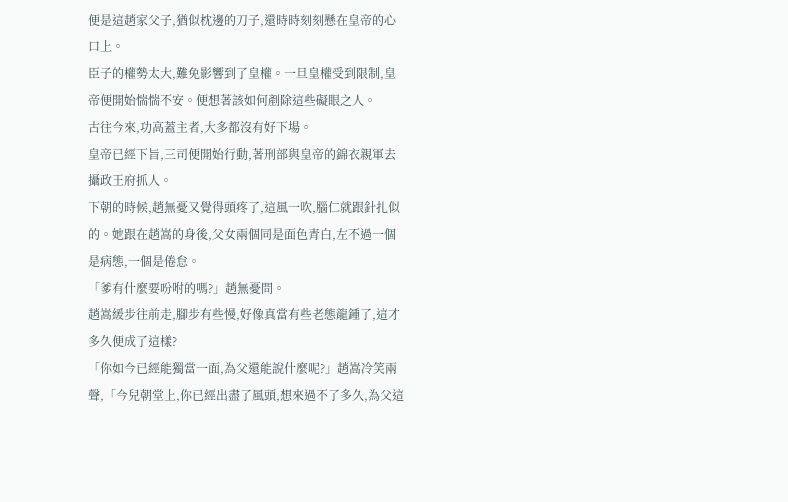便是這趙家父子,猶似枕邊的刀子,還時時刻刻懸在皇帝的心口上。
臣子的權勢太大,難免影響到了皇權。一旦皇權受到限制,皇帝便開始惴惴不安。便想著該如何剷除這些礙眼之人。
古往今來,功高蓋主者,大多都沒有好下場。
皇帝已經下旨,三司便開始行動,著刑部與皇帝的錦衣親軍去攝政王府抓人。
下朝的時候,趙無憂又覺得頭疼了,這風一吹,腦仁就跟針扎似的。她跟在趙嵩的身後,父女兩個同是面色青白,左不過一個是病態,一個是倦怠。
「爹有什麼要吩咐的嗎?」趙無憂問。
趙嵩緩步往前走,腳步有些慢,好像真當有些老態龍鍾了,這才多久便成了這樣?
「你如今已經能獨當一面,為父還能說什麼呢?」趙嵩冷笑兩聲,「今兒朝堂上,你已經出盡了風頭,想來過不了多久,為父這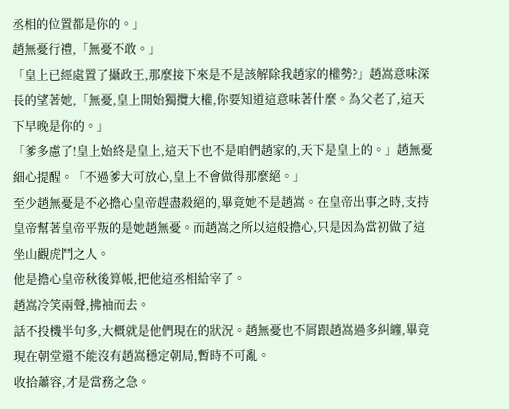丞相的位置都是你的。」
趙無憂行禮,「無憂不敢。」
「皇上已經處置了攝政王,那麼接下來是不是該解除我趙家的權勢?」趙嵩意味深長的望著她,「無憂,皇上開始獨攬大權,你要知道這意味著什麼。為父老了,這天下早晚是你的。」
「爹多慮了!皇上始終是皇上,這天下也不是咱們趙家的,天下是皇上的。」趙無憂細心提醒。「不過爹大可放心,皇上不會做得那麼絕。」
至少趙無憂是不必擔心皇帝趕盡殺絕的,畢竟她不是趙嵩。在皇帝出事之時,支持皇帝幫著皇帝平叛的是她趙無憂。而趙嵩之所以這般擔心,只是因為當初做了這坐山觀虎鬥之人。
他是擔心皇帝秋後算帳,把他這丞相給宰了。
趙嵩冷笑兩聲,拂袖而去。
話不投機半句多,大概就是他們現在的狀況。趙無憂也不屑跟趙嵩過多糾纏,畢竟現在朝堂還不能沒有趙嵩穩定朝局,暫時不可亂。
收拾蕭容,才是當務之急。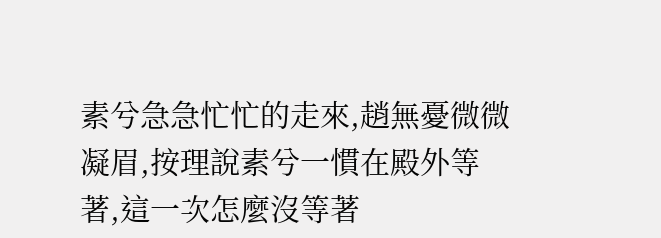素兮急急忙忙的走來,趙無憂微微凝眉,按理說素兮一慣在殿外等著,這一次怎麼沒等著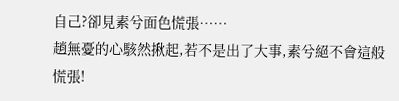自己?卻見素兮面色慌張……
趙無憂的心駭然揪起,若不是出了大事,素兮絕不會這般慌張!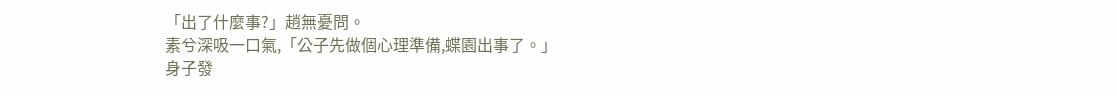「出了什麼事?」趙無憂問。
素兮深吸一口氣,「公子先做個心理準備,蝶園出事了。」
身子發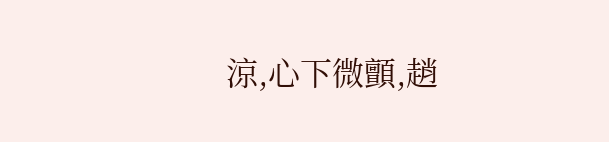涼,心下微顫,趙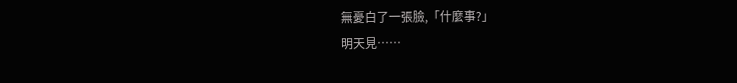無憂白了一張臉,「什麼事?」
明天見……